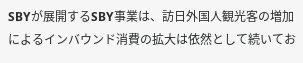SBYが展開するSBY事業は、訪日外国人観光客の増加によるインバウンド消費の拡大は依然として続いてお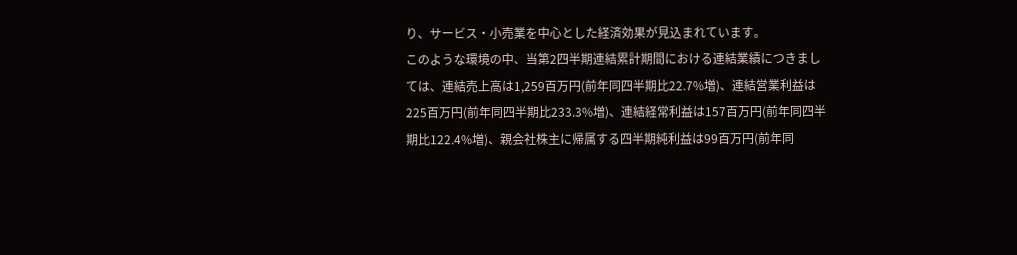り、サービス・小売業を中心とした経済効果が見込まれています。
このような環境の中、当第2四半期連結累計期間における連結業績につきましては、連結売上高は1,259百万円(前年同四半期比22.7%増)、連結営業利益は225百万円(前年同四半期比233.3%増)、連結経常利益は157百万円(前年同四半期比122.4%増)、親会社株主に帰属する四半期純利益は99百万円(前年同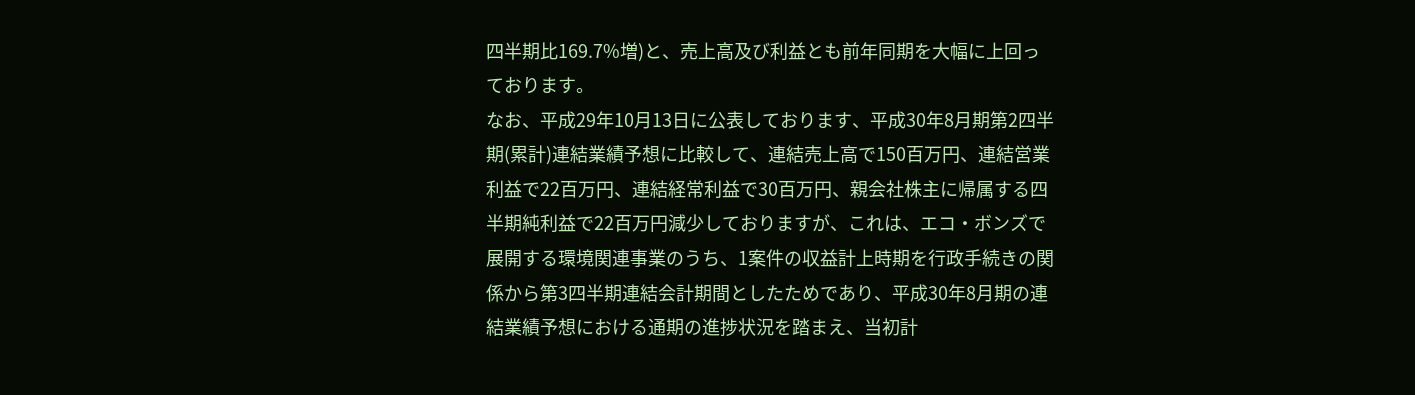四半期比169.7%増)と、売上高及び利益とも前年同期を大幅に上回っております。
なお、平成29年10月13日に公表しております、平成30年8月期第2四半期(累計)連結業績予想に比較して、連結売上高で150百万円、連結営業利益で22百万円、連結経常利益で30百万円、親会社株主に帰属する四半期純利益で22百万円減少しておりますが、これは、エコ・ボンズで展開する環境関連事業のうち、1案件の収益計上時期を行政手続きの関係から第3四半期連結会計期間としたためであり、平成30年8月期の連結業績予想における通期の進捗状況を踏まえ、当初計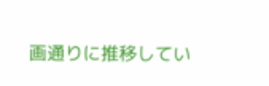画通りに推移してい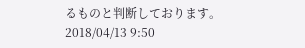るものと判断しております。
2018/04/13 9:50